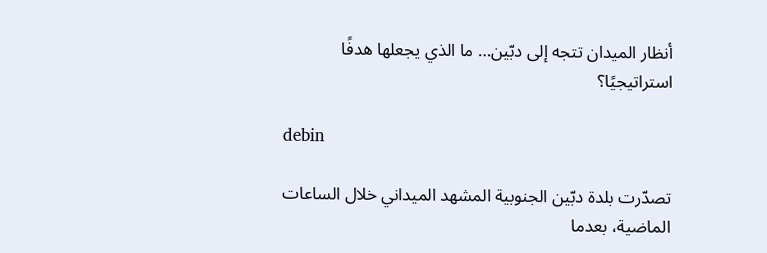أنظار الميدان تتجه إلى دبّين… ما الذي يجعلها هدفًا استراتيجيًا؟

debin

تصدّرت بلدة دبّين الجنوبية المشهد الميداني خلال الساعات الماضية، بعدما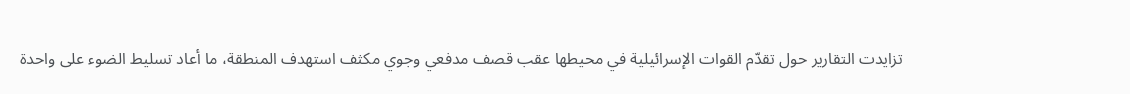تزايدت التقارير حول تقدّم القوات الإسرائيلية في محيطها عقب قصف مدفعي وجوي مكثف استهدف المنطقة، ما أعاد تسليط الضوء على واحدة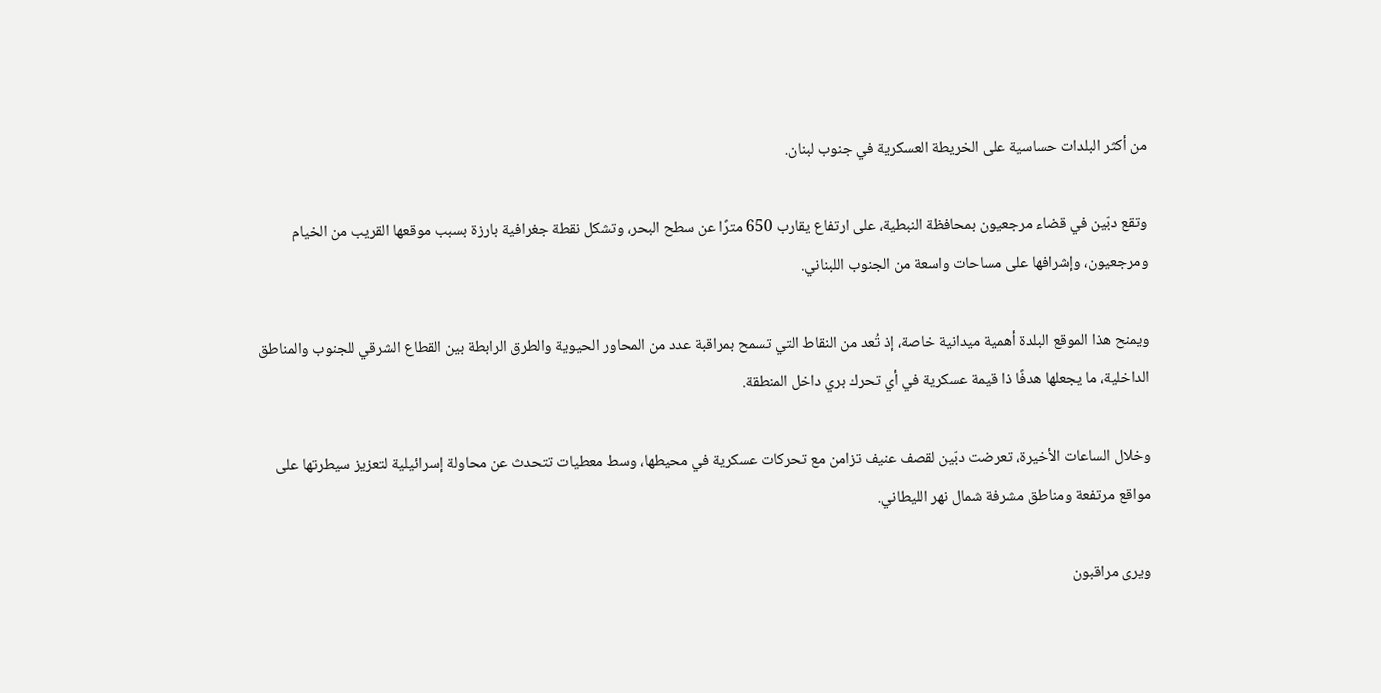من أكثر البلدات حساسية على الخريطة العسكرية في جنوب لبنان.

وتقع دبّين في قضاء مرجعيون بمحافظة النبطية، على ارتفاع يقارب 650 مترًا عن سطح البحر، وتشكل نقطة جغرافية بارزة بسبب موقعها القريب من الخيام ومرجعيون، وإشرافها على مساحات واسعة من الجنوب اللبناني.

ويمنح هذا الموقع البلدة أهمية ميدانية خاصة، إذ تُعد من النقاط التي تسمح بمراقبة عدد من المحاور الحيوية والطرق الرابطة بين القطاع الشرقي للجنوب والمناطق الداخلية، ما يجعلها هدفًا ذا قيمة عسكرية في أي تحرك بري داخل المنطقة.

وخلال الساعات الأخيرة، تعرضت دبّين لقصف عنيف تزامن مع تحركات عسكرية في محيطها، وسط معطيات تتحدث عن محاولة إسرائيلية لتعزيز سيطرتها على مواقع مرتفعة ومناطق مشرفة شمال نهر الليطاني.

ويرى مراقبون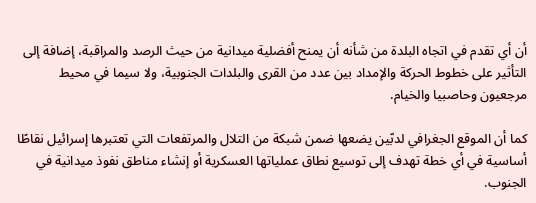أن أي تقدم في اتجاه البلدة من شأنه أن يمنح أفضلية ميدانية من حيث الرصد والمراقبة، إضافة إلى التأثير على خطوط الحركة والإمداد بين عدد من القرى والبلدات الجنوبية، ولا سيما في محيط مرجعيون وحاصبيا والخيام.

كما أن الموقع الجغرافي لدبّين يضعها ضمن شبكة من التلال والمرتفعات التي تعتبرها إسرائيل نقاطًا أساسية في أي خطة تهدف إلى توسيع نطاق عملياتها العسكرية أو إنشاء مناطق نفوذ ميدانية في الجنوب.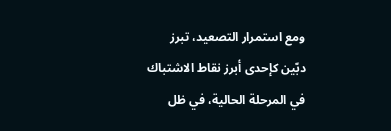ومع استمرار التصعيد، تبرز دبّين كإحدى أبرز نقاط الاشتباك في المرحلة الحالية، في ظل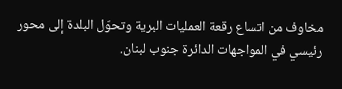مخاوف من اتساع رقعة العمليات البرية وتحوّل البلدة إلى محور رئيسي في المواجهات الدائرة جنوب لبنان.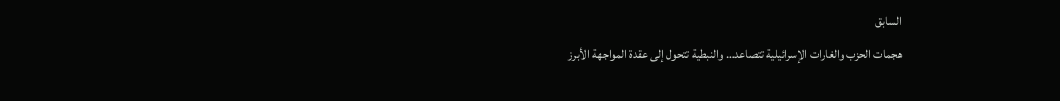السابق
هجمات الحزب والغارات الإسرائيلية تتصاعد… والنبطية تتحول إلى عقدة المواجهة الأبرز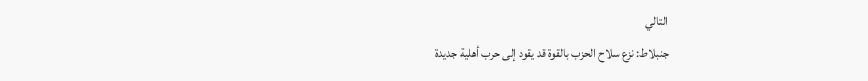التالي
جنبلاط: نزع سلاح الحزب بالقوة قد يقود إلى حرب أهلية جديدة